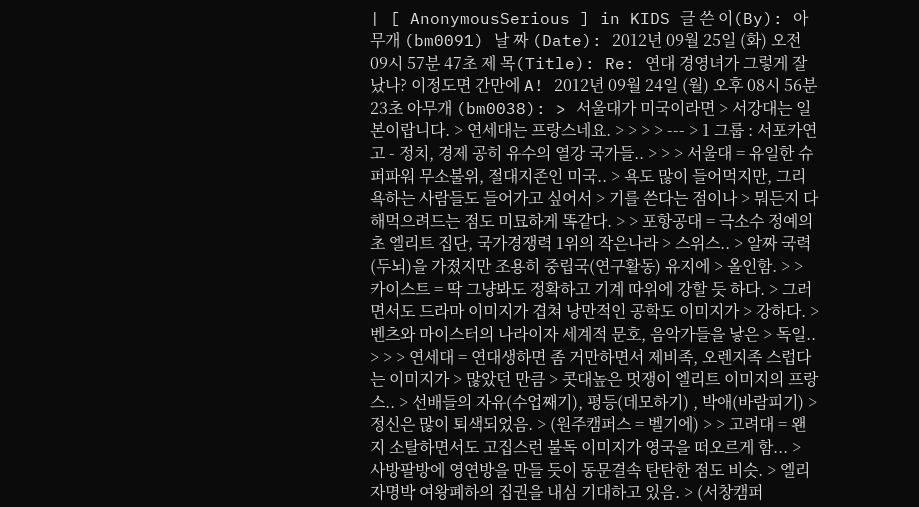| [ AnonymousSerious ] in KIDS 글 쓴 이(By): 아무개 (bm0091) 날 짜 (Date): 2012년 09월 25일 (화) 오전 09시 57분 47초 제 목(Title): Re: 연대 경영녀가 그렇게 잘났나? 이정도면 간만에 A! 2012년 09월 24일 (월) 오후 08시 56분 23초 아무개 (bm0038): > 서울대가 미국이라면 > 서강대는 일본이랍니다. > 연세대는 프랑스네요. > > > > --- > 1 그룹 : 서포카연고 - 정치, 경제 공히 유수의 열강 국가들.. > > > 서울대 = 유일한 슈퍼파워 무소불위, 절대지존인 미국.. > 욕도 많이 들어먹지만, 그리 욕하는 사람들도 들어가고 싶어서 > 기를 쓴다는 점이나 > 뭐든지 다 해먹으려드는 점도 미묘하게 똑같다. > > 포항공대 = 극소수 정예의 초 엘리트 집단, 국가경쟁력 1위의 작은나라 > 스위스.. > 알짜 국력(두뇌)을 가졌지만 조용히 중립국(연구활동) 유지에 > 올인함. > > 카이스트 = 딱 그냥봐도 정확하고 기계 따위에 강할 듯 하다. > 그러면서도 드라마 이미지가 겹쳐 낭만적인 공학도 이미지가 > 강하다. > 벤츠와 마이스터의 나라이자 세계적 문호, 음악가들을 낳은 > 독일.. > > > 연세대 = 연대생하면 좀 거만하면서 제비족, 오렌지족 스럽다는 이미지가 > 많았던 만큼 > 콧대높은 멋쟁이 엘리트 이미지의 프랑스.. > 선배들의 자유(수업째기), 평등(데모하기) , 박애(바람피기) > 정신은 많이 퇴색되었음. > (원주캠퍼스 = 벨기에) > > 고려대 = 왠지 소탈하면서도 고집스런 불독 이미지가 영국을 떠오르게 함... > 사방팔방에 영연방을 만들 듯이 동문결속 탄탄한 점도 비슷. > 엘리자명박 여왕폐하의 집권을 내심 기대하고 있음. > (서창캠퍼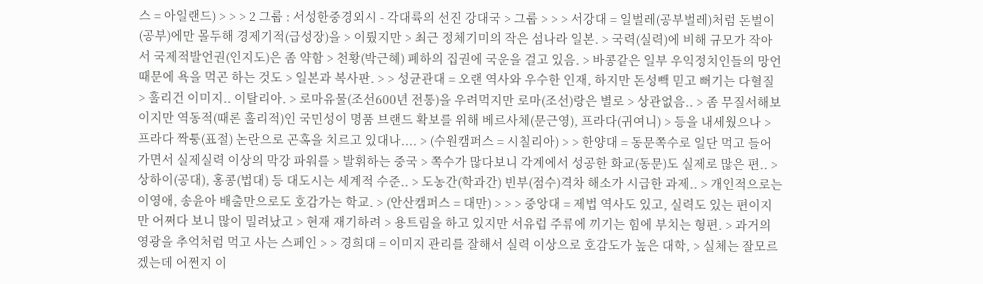스 = 아일랜드) > > > 2 그룹 : 서성한중경외시 - 각대륙의 선진 강대국 > 그룹 > > > 서강대 = 일벌레(공부벌레)처럼 돈벌이(공부)에만 몰두해 경제기적(급성장)을 > 이뤘지만 > 최근 정체기미의 작은 섬나라 일본. > 국력(실력)에 비해 규모가 작아서 국제적발언권(인지도)은 좀 약함 > 천황(박근혜) 폐하의 집권에 국운을 걸고 있음. > 바콩같은 일부 우익정치인들의 망언 때문에 욕을 먹곤 하는 것도 > 일본과 복사판. > > 성균관대 = 오랜 역사와 우수한 인재, 하지만 돈성빽 믿고 뻐기는 다혈질 > 훌리건 이미지.. 이탈리아. > 로마유물(조선600년 전통)을 우려먹지만 로마(조선)랑은 별로 > 상관없음.. > 좀 무질서해보이지만 역동적(때론 훌리적)인 국민성이 명품 브랜드 확보를 위해 베르사체(문근영), 프라다(귀여니) > 등을 내세웠으나 > 프라다 짝퉁(표절) 논란으로 곤혹을 치르고 있대나.... > (수원캠퍼스 = 시칠리아) > > 한양대 = 동문쪽수로 일단 먹고 들어가면서 실제실력 이상의 막강 파워를 > 발휘하는 중국 > 쪽수가 많다보니 각계에서 성공한 화교(동문)도 실제로 많은 편.. > 상하이(공대), 홍콩(법대) 등 대도시는 세계적 수준.. > 도농간(학과간) 빈부(점수)격차 해소가 시급한 과제.. > 개인적으로는 이영애, 송윤아 배출만으로도 호감가는 학교. > (안산캠퍼스 = 대만) > > > 중앙대 = 제법 역사도 있고, 실력도 있는 편이지만 어쩌다 보니 많이 밀려났고 > 현재 재기하려 > 용트림을 하고 있지만 서유럽 주류에 끼기는 힘에 부치는 형편. > 과거의 영광을 추억처럼 먹고 사는 스페인 > > 경희대 = 이미지 관리를 잘해서 실력 이상으로 호감도가 높은 대학, > 실체는 잘모르겠는데 어쩐지 이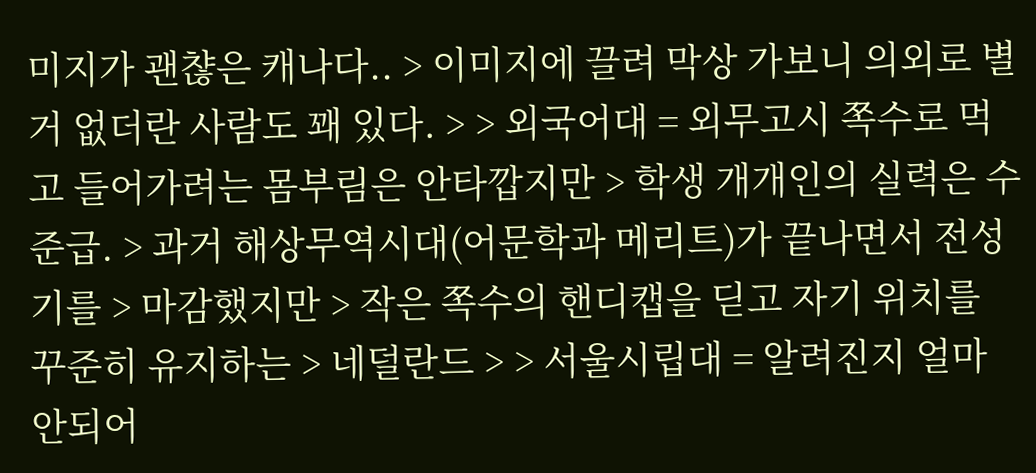미지가 괜챦은 캐나다.. > 이미지에 끌려 막상 가보니 의외로 별거 없더란 사람도 꽤 있다. > > 외국어대 = 외무고시 쪽수로 먹고 들어가려는 몸부림은 안타깝지만 > 학생 개개인의 실력은 수준급. > 과거 해상무역시대(어문학과 메리트)가 끝나면서 전성기를 > 마감했지만 > 작은 쪽수의 핸디캡을 딛고 자기 위치를 꾸준히 유지하는 > 네덜란드 > > 서울시립대 = 알려진지 얼마 안되어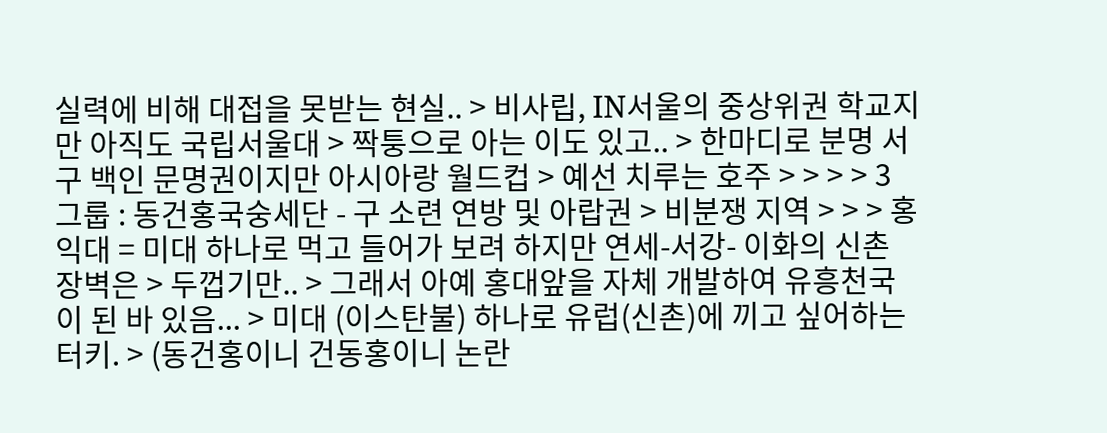실력에 비해 대접을 못받는 현실.. > 비사립, IN서울의 중상위권 학교지만 아직도 국립서울대 > 짝퉁으로 아는 이도 있고.. > 한마디로 분명 서구 백인 문명권이지만 아시아랑 월드컵 > 예선 치루는 호주 > > > > 3 그룹 : 동건홍국숭세단 - 구 소련 연방 및 아랍권 > 비분쟁 지역 > > > 홍익대 = 미대 하나로 먹고 들어가 보려 하지만 연세-서강- 이화의 신촌 장벽은 > 두껍기만.. > 그래서 아예 홍대앞을 자체 개발하여 유흥천국이 된 바 있음... > 미대 (이스탄불) 하나로 유럽(신촌)에 끼고 싶어하는 터키. > (동건홍이니 건동홍이니 논란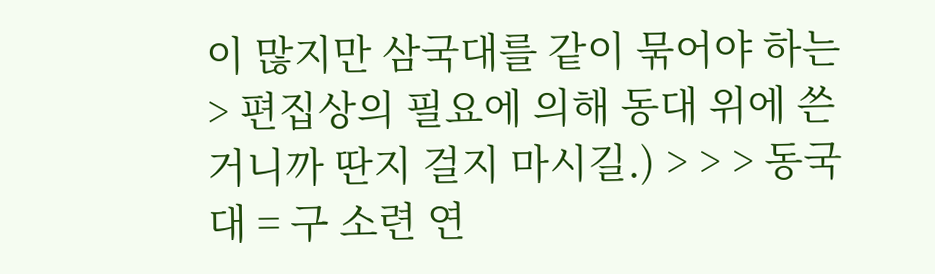이 많지만 삼국대를 같이 묶어야 하는 > 편집상의 필요에 의해 동대 위에 쓴거니까 딴지 걸지 마시길.) > > > 동국대 = 구 소련 연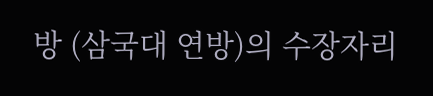방 (삼국대 연방)의 수장자리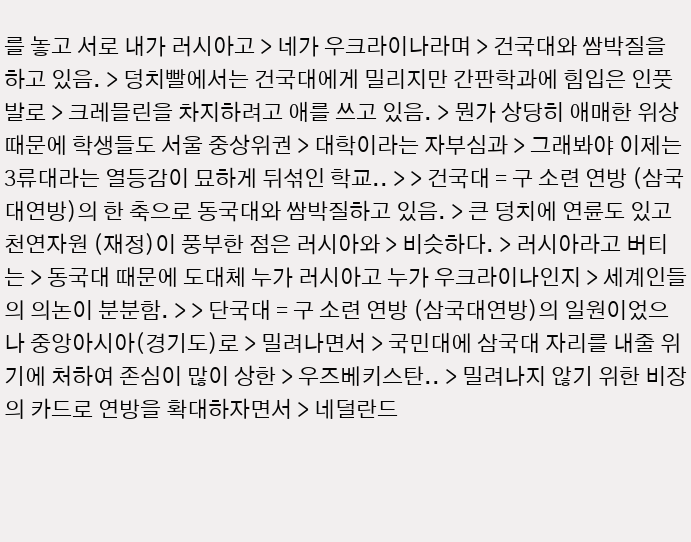를 놓고 서로 내가 러시아고 > 네가 우크라이나라며 > 건국대와 쌈박질을 하고 있음. > 덩치빨에서는 건국대에게 밀리지만 간판학과에 힘입은 인풋 발로 > 크레믈린을 차지하려고 애를 쓰고 있음. > 뭔가 상당히 애매한 위상때문에 학생들도 서울 중상위권 > 대학이라는 자부심과 > 그래봐야 이제는 3류대라는 열등감이 묘하게 뒤섞인 학교.. > > 건국대 = 구 소련 연방 (삼국대연방)의 한 축으로 동국대와 쌈박질하고 있음. > 큰 덩치에 연륜도 있고 천연자원 (재정)이 풍부한 점은 러시아와 > 비슷하다. > 러시아라고 버티는 > 동국대 때문에 도대체 누가 러시아고 누가 우크라이나인지 > 세계인들의 의논이 분분함. > > 단국대 = 구 소련 연방 (삼국대연방)의 일원이었으나 중앙아시아(경기도)로 > 밀려나면서 > 국민대에 삼국대 자리를 내줄 위기에 처하여 존심이 많이 상한 > 우즈베키스탄.. > 밀려나지 않기 위한 비장의 카드로 연방을 확대하자면서 > 네덜란드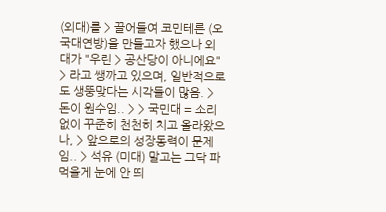(외대)를 > 끌어들여 코민테른 (오국대연방)을 만들고자 했으나 외대가 "우린 > 공산당이 아니에요" > 라고 쌩까고 있으며, 일반적으로도 생뚱맞다는 시각들이 많음. > 돈이 원수임.. > > 국민대 = 소리없이 꾸준히 천천히 치고 올라왔으나, > 앞으로의 성장동력이 문제임.. > 석유 (미대) 말고는 그닥 파먹을게 눈에 안 띄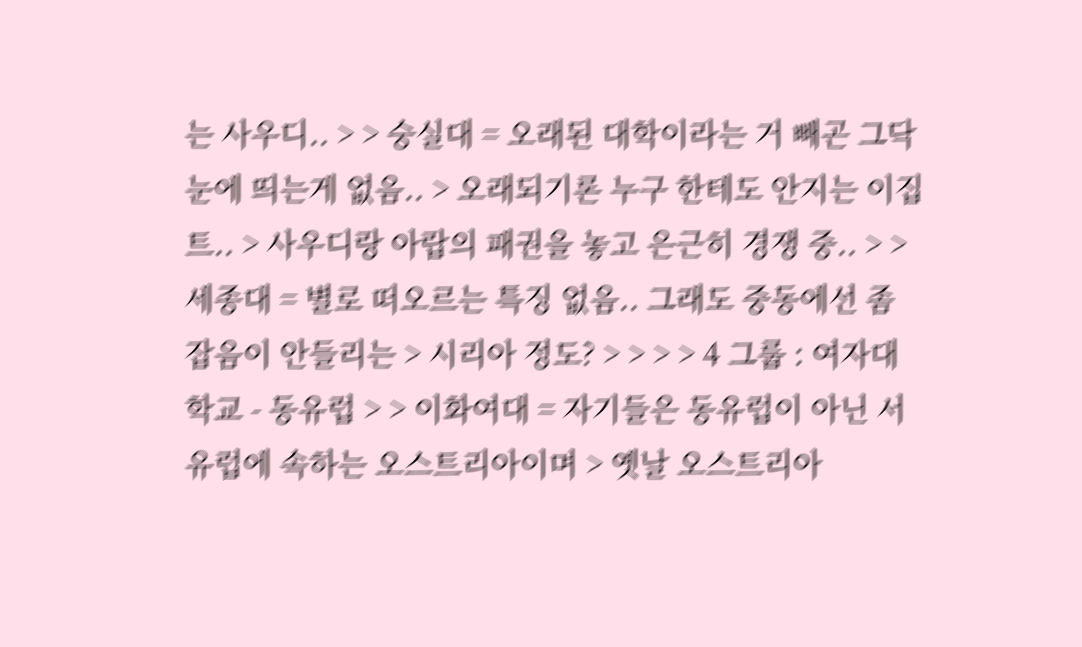는 사우디.. > > 숭실대 = 오래된 대학이라는 거 빼곤 그닥 눈에 띄는게 없음.. > 오래되기론 누구 한테도 안지는 이집트.. > 사우디랑 아랍의 패권을 놓고 은근히 경쟁 중.. > > 세종대 = 별로 떠오르는 특징 없음.. 그래도 중동에선 좀 잡음이 안들리는 > 시리아 정도? > > > > 4 그룹 : 여자대학교 - 동유럽 > > 이화여대 = 자기들은 동유럽이 아닌 서유럽에 속하는 오스트리아이며 > 옛날 오스트리아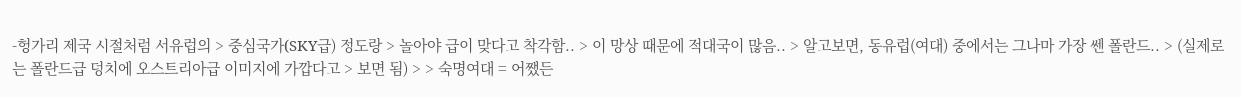-헝가리 제국 시절처럼 서유럽의 > 중심국가(SKY급) 정도랑 > 놀아야 급이 맞다고 착각함.. > 이 망상 때문에 적대국이 많음.. > 알고보면, 동유럽(여대) 중에서는 그나마 가장 쎈 폴란드.. > (실제로는 폴란드급 덩치에 오스트리아급 이미지에 가깝다고 > 보면 됨) > > 숙명여대 = 어쨌든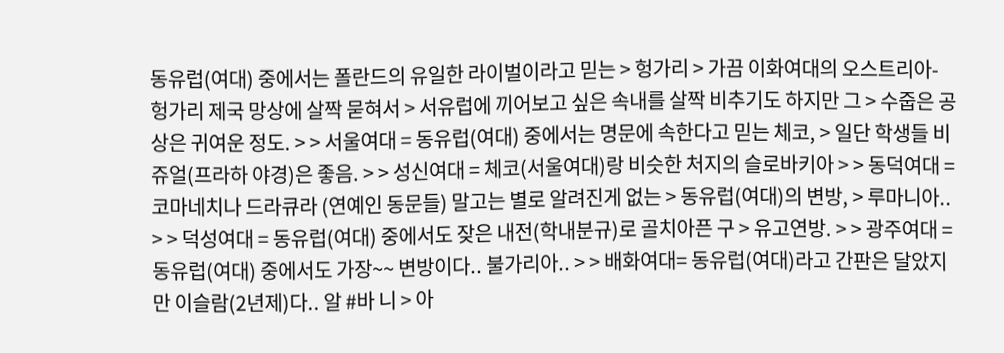동유럽(여대) 중에서는 폴란드의 유일한 라이벌이라고 믿는 > 헝가리 > 가끔 이화여대의 오스트리아-헝가리 제국 망상에 살짝 묻혀서 > 서유럽에 끼어보고 싶은 속내를 살짝 비추기도 하지만 그 > 수줍은 공상은 귀여운 정도. > > 서울여대 = 동유럽(여대) 중에서는 명문에 속한다고 믿는 체코, > 일단 학생들 비쥬얼(프라하 야경)은 좋음. > > 성신여대 = 체코(서울여대)랑 비슷한 처지의 슬로바키아 > > 동덕여대 = 코마네치나 드라큐라 (연예인 동문들) 말고는 별로 알려진게 없는 > 동유럽(여대)의 변방, > 루마니아.. > > 덕성여대 = 동유럽(여대) 중에서도 잦은 내전(학내분규)로 골치아픈 구 > 유고연방. > > 광주여대 = 동유럽(여대) 중에서도 가장~~ 변방이다.. 불가리아.. > > 배화여대= 동유럽(여대)라고 간판은 달았지만 이슬람(2년제)다.. 알 #바 니 > 아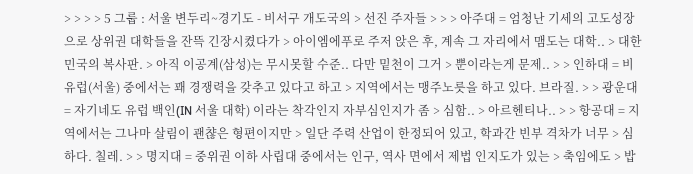> > > > 5 그룹 : 서울 변두리~경기도 - 비서구 개도국의 > 선진 주자들 > > > 아주대 = 엄청난 기세의 고도성장으로 상위권 대학들을 잔뜩 긴장시켰다가 > 아이엠에푸로 주저 앉은 후, 계속 그 자리에서 맴도는 대학.. > 대한민국의 복사판. > 아직 이공계(삼성)는 무시못할 수준.. 다만 밑천이 그거 > 뿐이라는게 문제.. > > 인하대 = 비유럽(서울) 중에서는 꽤 경쟁력을 갖추고 있다고 하고 > 지역에서는 맹주노릇을 하고 있다. 브라질. > > 광운대 = 자기네도 유럽 백인(IN 서울 대학) 이라는 착각인지 자부심인지가 좀 > 심함.. > 아르헨티나.. > > 항공대 = 지역에서는 그나마 살림이 괜챦은 형편이지만 > 일단 주력 산업이 한정되어 있고, 학과간 빈부 격차가 너무 > 심하다. 칠레. > > 명지대 = 중위권 이하 사립대 중에서는 인구, 역사 면에서 제법 인지도가 있는 > 축임에도 > 밥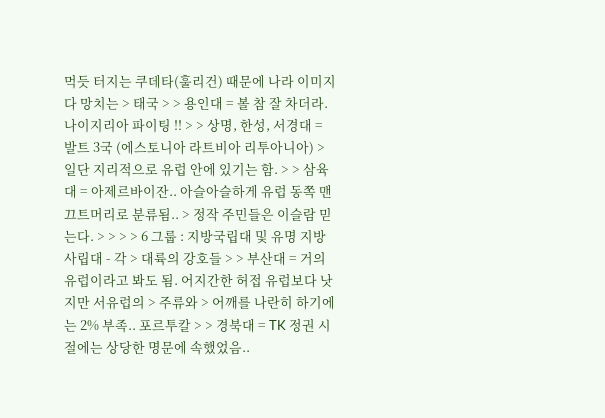먹듯 터지는 쿠데타(훌리건) 때문에 나라 이미지 다 망치는 > 태국 > > 용인대 = 볼 참 잘 차더라. 나이지리아 파이팅 !! > > 상명, 한성, 서경대 = 발트 3국 (에스토니아 라트비아 리투아니아) > 일단 지리적으로 유럽 안에 있기는 함. > > 삼육대 = 아제르바이잔.. 아슬아슬하게 유럽 동쪽 맨 끄트머리로 분류됨.. > 정작 주민들은 이슬람 믿는다. > > > > 6 그룹 : 지방국립대 및 유명 지방사립대 - 각 > 대륙의 강호들 > > 부산대 = 거의 유럽이라고 봐도 됨. 어지간한 허접 유럽보다 낫지만 서유럽의 > 주류와 > 어깨를 나란히 하기에는 2% 부족.. 포르투칼 > > 경북대 = TK 정권 시절에는 상당한 명문에 속했었음..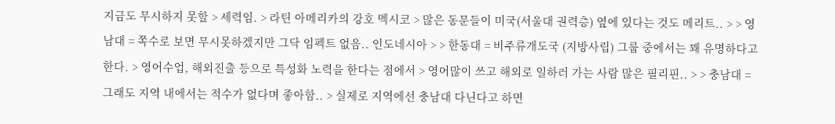지금도 무시하지 못할 > 세력임. > 라틴 아메리카의 강호 멕시코 > 많은 동문들이 미국(서울대 권력층) 옆에 있다는 것도 메리트.. > > 영남대 = 쪽수로 보면 무시못하겠지만 그닥 임펙트 없음.. 인도네시아 > > 한동대 = 비주류개도국 (지방사립) 그룹 중에서는 꽤 유명하다고 한다. > 영어수업, 해외진출 등으로 특성화 노력을 한다는 점에서 > 영어많이 쓰고 해외로 일하러 가는 사람 많은 필리핀.. > > 충남대 = 그래도 지역 내에서는 적수가 없다며 좋아함.. > 실제로 지역에선 충남대 다닌다고 하면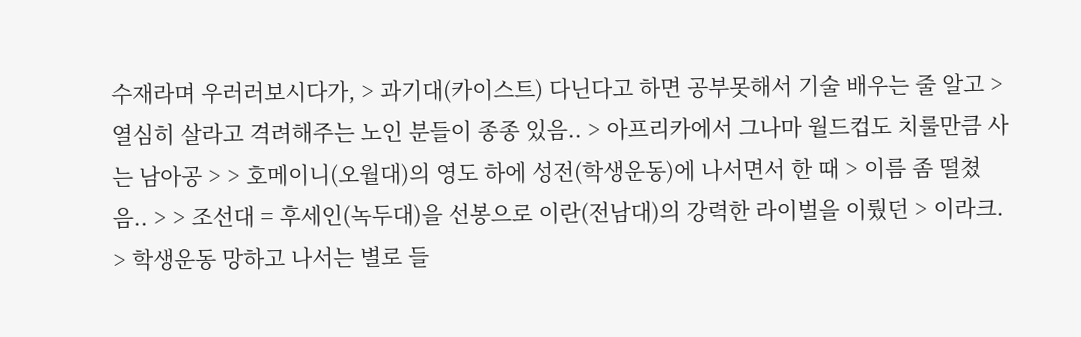수재라며 우러러보시다가, > 과기대(카이스트) 다닌다고 하면 공부못해서 기술 배우는 줄 알고 > 열심히 살라고 격려해주는 노인 분들이 종종 있음.. > 아프리카에서 그나마 월드컵도 치룰만큼 사는 남아공 > > 호메이니(오월대)의 영도 하에 성전(학생운동)에 나서면서 한 때 > 이름 좀 떨쳤음.. > > 조선대 = 후세인(녹두대)을 선봉으로 이란(전남대)의 강력한 라이벌을 이뤘던 > 이라크. > 학생운동 망하고 나서는 별로 들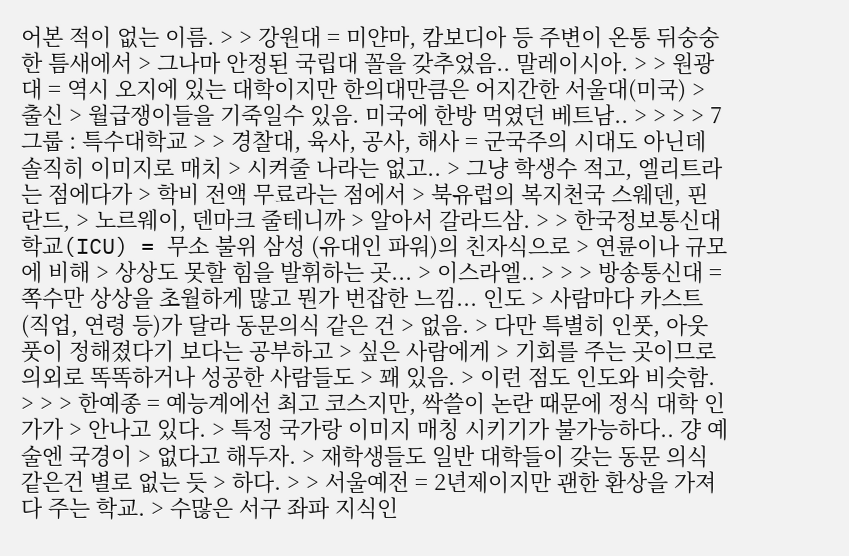어본 적이 없는 이름. > > 강원대 = 미얀마, 캄보디아 등 주변이 온통 뒤숭숭한 틈새에서 > 그나마 안정된 국립대 꼴을 갖추었음.. 말레이시아. > > 원광대 = 역시 오지에 있는 대학이지만 한의대만큼은 어지간한 서울대(미국) > 출신 > 월급쟁이들을 기죽일수 있음. 미국에 한방 먹였던 베트남.. > > > > 7 그룹 : 특수대학교 > > 경찰대, 육사, 공사, 해사 = 군국주의 시대도 아닌데 솔직히 이미지로 매치 > 시켜줄 나라는 없고.. > 그냥 학생수 적고, 엘리트라는 점에다가 > 학비 전액 무료라는 점에서 > 북유럽의 복지천국 스웨덴, 핀란드, > 노르웨이, 덴마크 줄테니까 > 알아서 갈라드삼. > > 한국정보통신대학교(ICU) = 무소 불위 삼성 (유대인 파워)의 친자식으로 > 연륜이나 규모에 비해 > 상상도 못할 힘을 발휘하는 곳... > 이스라엘.. > > > 방송통신대 = 쪽수만 상상을 초월하게 많고 뭔가 번잡한 느낌... 인도 > 사람마다 카스트 (직업, 연령 등)가 달라 동문의식 같은 건 > 없음. > 다만 특별히 인풋, 아웃풋이 정해졌다기 보다는 공부하고 > 싶은 사람에게 > 기회를 주는 곳이므로 의외로 똑똑하거나 성공한 사람들도 > 꽤 있음. > 이런 점도 인도와 비슷함. > > > 한예종 = 예능계에선 최고 코스지만, 싹쓸이 논란 때문에 정식 대학 인가가 > 안나고 있다. > 특정 국가랑 이미지 매칭 시키기가 불가능하다.. 걍 예술엔 국경이 > 없다고 해두자. > 재학생들도 일반 대학들이 갖는 동문 의식같은건 별로 없는 듯 > 하다. > > 서울예전 = 2년제이지만 괜한 환상을 가져다 주는 학교. > 수많은 서구 좌파 지식인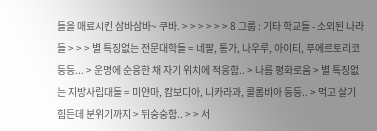들을 매료시킨 삼바삼바~ 쿠바. > > > > > > 8 그룹 : 기타 학교들 - 소외된 나라들 > > > 별 특징없는 전문대학들 = 네팔, 통가, 나우루, 아이티, 푸에르토리코 등등... > 운명에 순응한 채 자기 위치에 적응함.. > 나름 평화로움 > 별 특징없는 지방사립대들 = 미얀마, 캄보디아, 니카라과, 콜롬비아 등등.. > 먹고 살기 힘든데 분위기까지 > 뒤숭숭함.. > > 서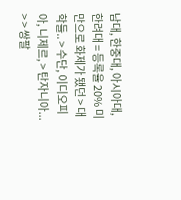남대, 한중대, 아시아대, 한려대 = 등록율 20% 미만으로 화제가 됐던 > 대학들.. > 수단, 이디오피아, 니제르, > 탄자니아... > > 쌍팔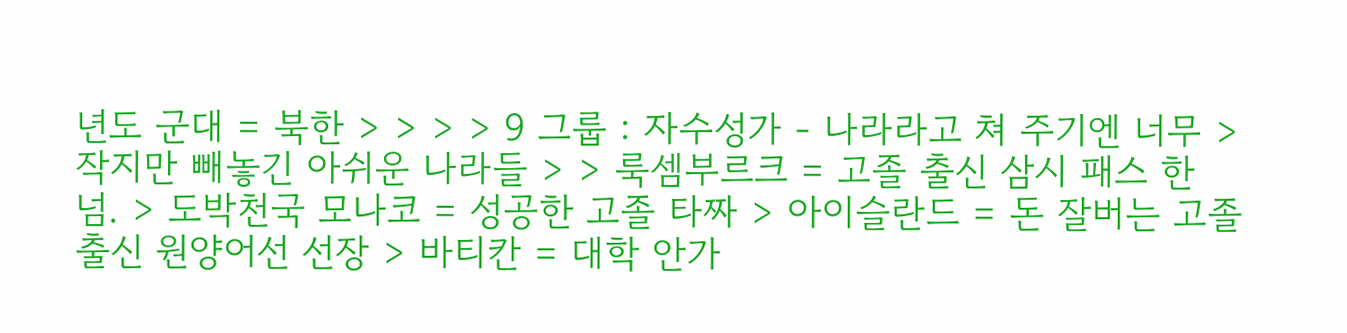년도 군대 = 북한 > > > > 9 그룹 : 자수성가 - 나라라고 쳐 주기엔 너무 > 작지만 빼놓긴 아쉬운 나라들 > > 룩셈부르크 = 고졸 출신 삼시 패스 한 넘. > 도박천국 모나코 = 성공한 고졸 타짜 > 아이슬란드 = 돈 잘버는 고졸출신 원양어선 선장 > 바티칸 = 대학 안가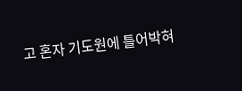고 혼자 기도원에 틀어박혀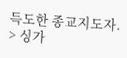득도한 종교지도자. > 싱가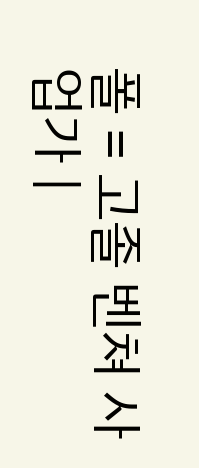폴 = 고졸 벤쳐 사업가 |